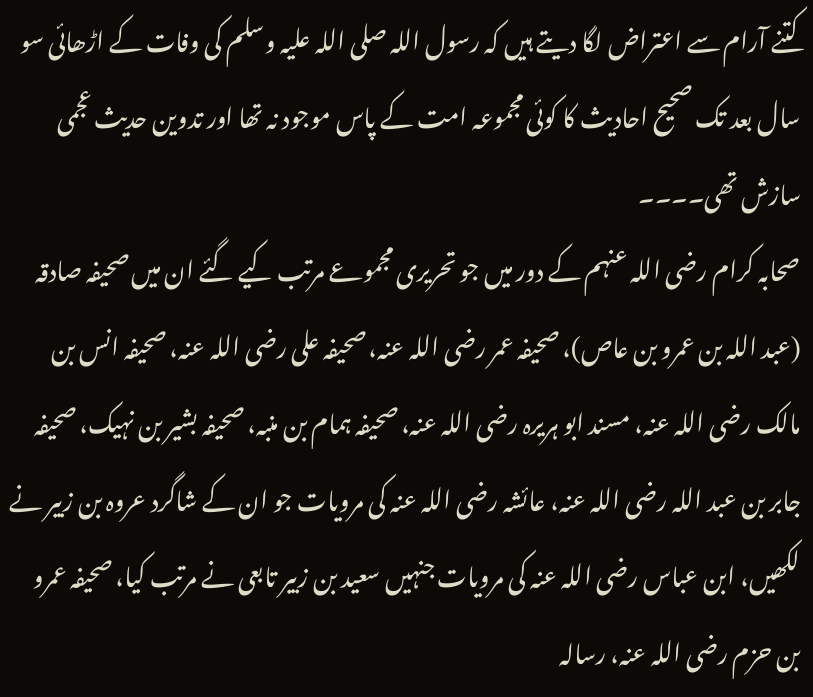کتنے آرام سے اعتراض لگا دیتے ہیں کہ رسول اللہ صلی اللہ علیہ وسلم کی وفات کے اڑھائی سو سال بعد تک صحیح احادیث کا کوئی مجموعہ امت کے پاس موجود نہ تھا اور تدوین حدیث عجمی سازش تھی۔۔۔۔
صحابہ کرام رضی اللہ عنہم کے دور میں جو تحریری مجموعے مرتب کیے گئے ان میں صحیفہ صادقہ (عبد اللہ بن عمرو بن عاص)، صحیفہ عمر رضی اللہ عنہ، صحیفہ علی رضی اللہ عنہ، صحیفہ انس بن مالک رضی اللہ عنہ، مسند ابو ہریرہ رضی اللہ عنہ، صحیفہ ہمام بن منبہ، صحیفہ بشیر بن نہیک، صحیفہ جابر بن عبد اللہ رضی اللہ عنہ، عائشہ رضی اللہ عنہ کی مرویات جو ان کے شاگرد عروہ بن زبیر نے لکھیں، ابن عباس رضی اللہ عنہ کی مرویات جنہیں سعید بن زبیر تابعی نے مرتب کیا، صحیفہ عمرو بن حزم رضی اللہ عنہ، رسالہ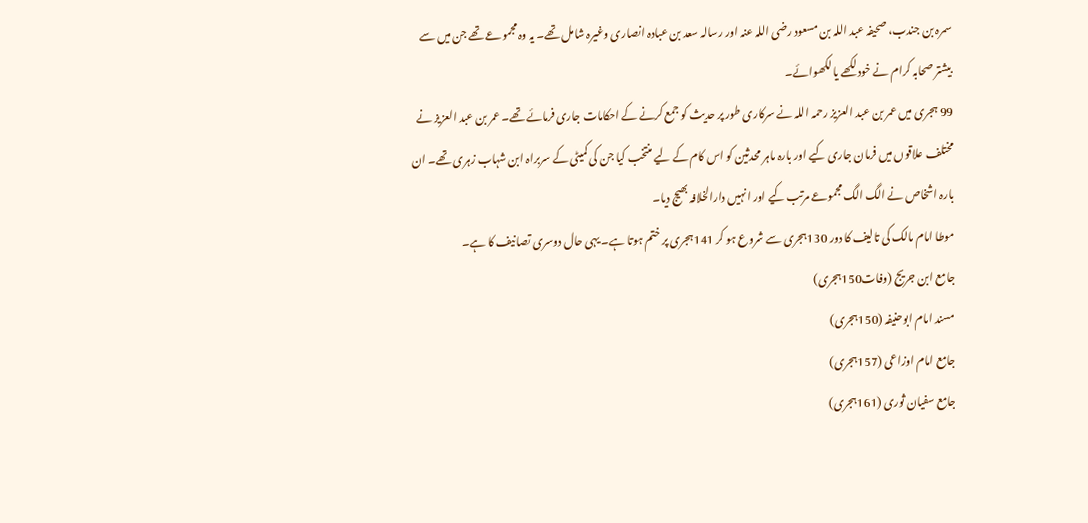سمرہ بن جندب، صحیفہ عبد اللہ بن مسعود رضی اللہ عنہ اور رسالہ سعد بن عبادہ انصاری وغیرہ شامل تھے۔ یہ وہ مجموعے تھے جن میں سے بیشتر صحابہ کرام نے خود لکھے یا لکھوائے۔
99 ہجری میں عمر بن عبد العزیز رحمہ اللہ نے سرکاری طور پر حدیث کو جمع کرنے کے احکامات جاری فرمائے تھے۔ عمر بن عبد العزیز نے مختلف علاقوں میں فرمان جاری کیے اور بارہ ماہر محدثین کو اس کام کے لیے منتخب کیا جن کی کمیٹی کے سربراہ ابن شہاب زہری تھے۔ ان بارہ اشخاص نے الگ الگ مجموعے مرتب کیے اور انہیں دارالخلافہ بھیج دیا۔
موطا امام مالک کی تالیف کا دور 130ہجری سے شروع ہو کر 141ہجری پر ختم ہوتا ہے۔ یہی حال دوسری تصانیف کا ہے۔
جامع ابن جریج (وفات150ہجری)
مسند امام ابوحنیفہ (150ہجری)
جامع امام اوزاعی (157ہجری)
جامع سفیان ثوری (161ہجری)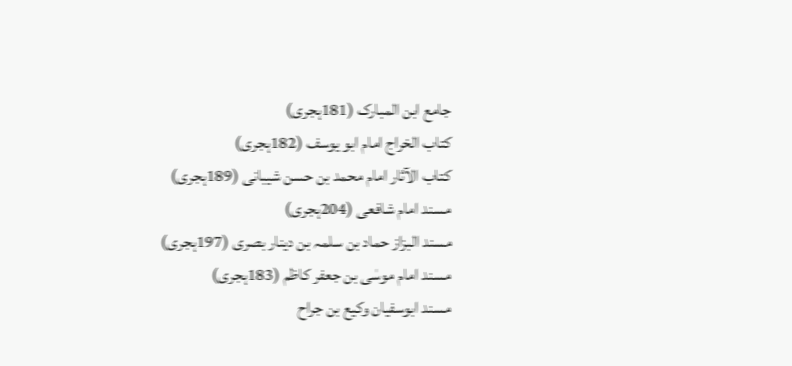جامع ابن المبارک (181ہجری)
کتاب الخراج امام ابو یوسف (182ہجری)
کتاب الآثار امام محمد بن حسن شیبانی (189ہجری)
مسند امام شافعی (204ہجری)
مسند البزاز حماد بن سلمہ بن دینار بصری (197ہجری)
مسند امام موسٰی بن جعفر کاظم (183ہجری)
مسند ابوسفیان وکیع بن جراح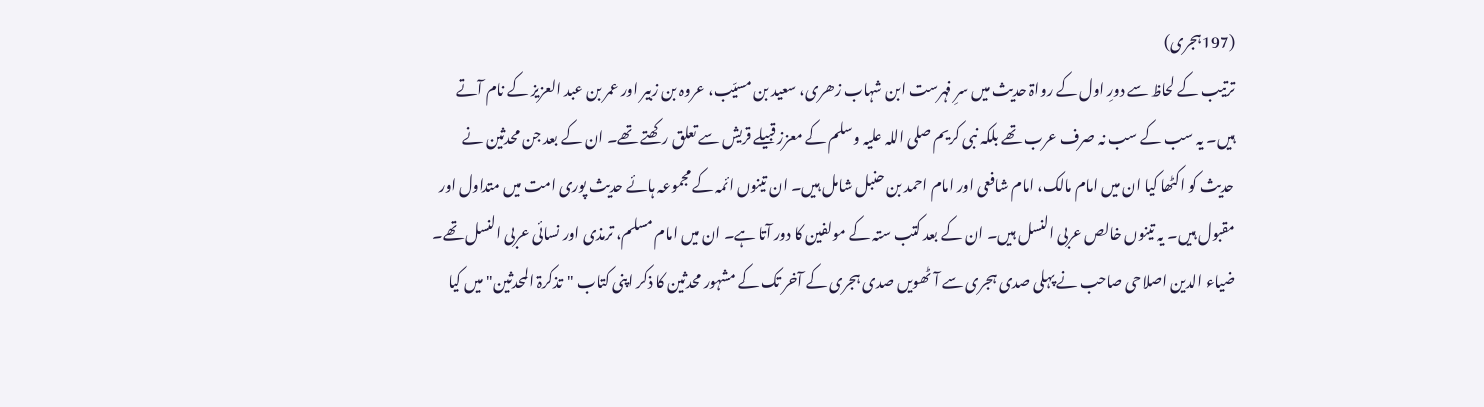(197ہجری)
ترتیب کے لحاظ سے دورِ اول کے رواۃ حدیث میں سرِ فہرست ابن شہاب زھری، سعید بن مسیّب، عروہ بن زبیر اور عمر بن عبد العزیز کے نام آتے ہیں۔ یہ سب کے سب نہ صرف عرب تھے بلکہ نبی کریم صلی اللہ علیہ وسلم کے معزز قبیلے قریش سے تعلق رکھتے تھے۔ ان کے بعد جن محدثین نے حدیث کو اکٹھا کیا ان میں امام مالک، امام شافعی اور امام احمد بن حنبل شامل ہیں۔ ان تینوں ائمہ کے مجموعہ ہائے حدیث پوری امت میں متداول اور مقبول ہیں۔ یہ تینوں خالص عربی النسل ہیں۔ ان کے بعد کتب ستہ کے مولفین کا دور آتا ہے۔ ان میں امام مسلم، ترمذی اور نسائی عربی النسل تھے۔
ضیاء الدین اصلاحی صاحب نے پہلی صدی ہجری سے آٹھویں صدی ہجری کے آخر تک کے مشہور محدثین کا ذکر اپنی کتاب "تذکرۃ المحدثین"میں کیا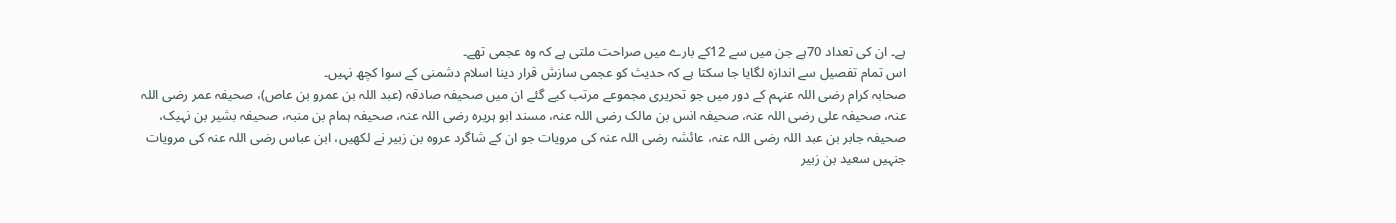ہے۔ ان کی تعداد 70ہے جن میں سے 12کے بارے میں صراحت ملتی ہے کہ وہ عجمی تھے۔
اس تمام تفصیل سے اندازہ لگایا جا سکتا ہے کہ حدیث کو عجمی سازش قرار دینا اسلام دشمنی کے سوا کچھ نہیں۔
صحابہ کرام رضی اللہ عنہم کے دور میں جو تحریری مجموعے مرتب کیے گئے ان میں صحیفہ صادقہ (عبد اللہ بن عمرو بن عاص)، صحیفہ عمر رضی اللہ عنہ، صحیفہ علی رضی اللہ عنہ، صحیفہ انس بن مالک رضی اللہ عنہ، مسند ابو ہریرہ رضی اللہ عنہ، صحیفہ ہمام بن منبہ، صحیفہ بشیر بن نہیک، صحیفہ جابر بن عبد اللہ رضی اللہ عنہ، عائشہ رضی اللہ عنہ کی مرویات جو ان کے شاگرد عروہ بن زبیر نے لکھیں، ابن عباس رضی اللہ عنہ کی مرویات جنہیں سعید بن زبیر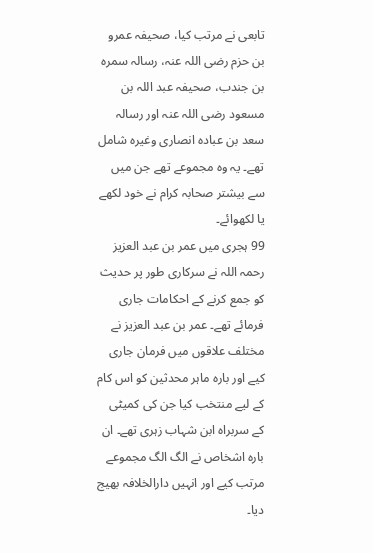تابعی نے مرتب کیا، صحیفہ عمرو بن حزم رضی اللہ عنہ، رسالہ سمرہ بن جندب، صحیفہ عبد اللہ بن مسعود رضی اللہ عنہ اور رسالہ سعد بن عبادہ انصاری وغیرہ شامل تھے۔ یہ وہ مجموعے تھے جن میں سے بیشتر صحابہ کرام نے خود لکھے یا لکھوائے۔
99 ہجری میں عمر بن عبد العزیز رحمہ اللہ نے سرکاری طور پر حدیث کو جمع کرنے کے احکامات جاری فرمائے تھے۔ عمر بن عبد العزیز نے مختلف علاقوں میں فرمان جاری کیے اور بارہ ماہر محدثین کو اس کام کے لیے منتخب کیا جن کی کمیٹی کے سربراہ ابن شہاب زہری تھے۔ ان بارہ اشخاص نے الگ الگ مجموعے مرتب کیے اور انہیں دارالخلافہ بھیج دیا۔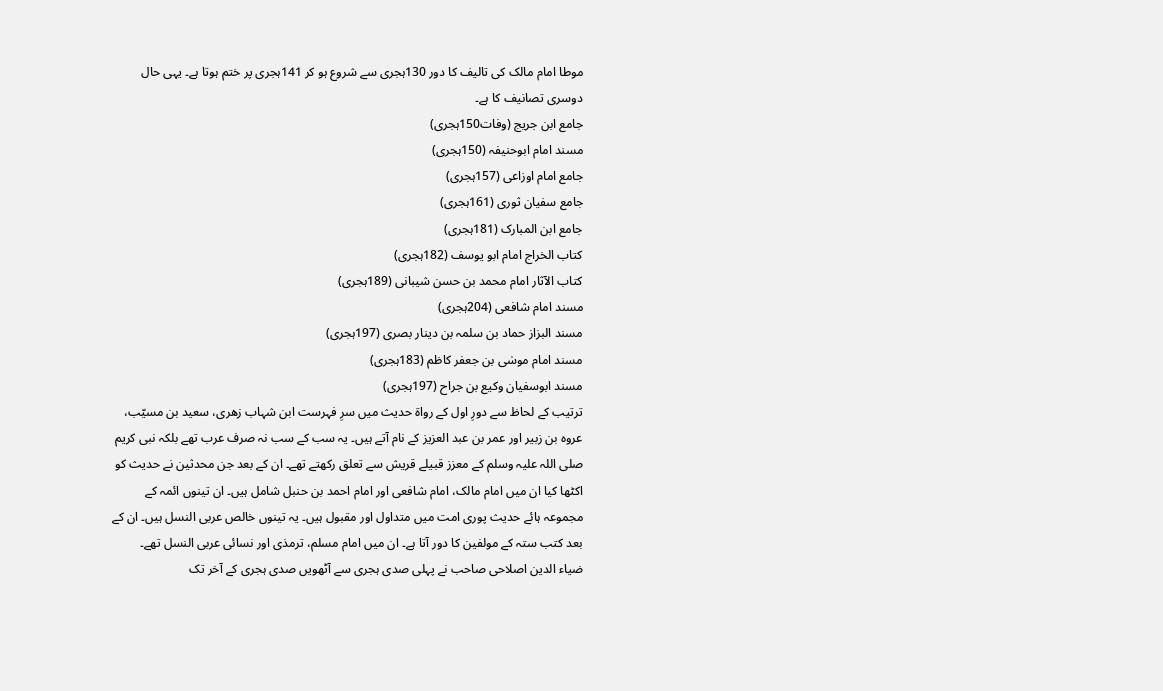موطا امام مالک کی تالیف کا دور 130ہجری سے شروع ہو کر 141ہجری پر ختم ہوتا ہے۔ یہی حال دوسری تصانیف کا ہے۔
جامع ابن جریج (وفات150ہجری)
مسند امام ابوحنیفہ (150ہجری)
جامع امام اوزاعی (157ہجری)
جامع سفیان ثوری (161ہجری)
جامع ابن المبارک (181ہجری)
کتاب الخراج امام ابو یوسف (182ہجری)
کتاب الآثار امام محمد بن حسن شیبانی (189ہجری)
مسند امام شافعی (204ہجری)
مسند البزاز حماد بن سلمہ بن دینار بصری (197ہجری)
مسند امام موسٰی بن جعفر کاظم (183ہجری)
مسند ابوسفیان وکیع بن جراح (197ہجری)
ترتیب کے لحاظ سے دورِ اول کے رواۃ حدیث میں سرِ فہرست ابن شہاب زھری، سعید بن مسیّب، عروہ بن زبیر اور عمر بن عبد العزیز کے نام آتے ہیں۔ یہ سب کے سب نہ صرف عرب تھے بلکہ نبی کریم صلی اللہ علیہ وسلم کے معزز قبیلے قریش سے تعلق رکھتے تھے۔ ان کے بعد جن محدثین نے حدیث کو اکٹھا کیا ان میں امام مالک، امام شافعی اور امام احمد بن حنبل شامل ہیں۔ ان تینوں ائمہ کے مجموعہ ہائے حدیث پوری امت میں متداول اور مقبول ہیں۔ یہ تینوں خالص عربی النسل ہیں۔ ان کے بعد کتب ستہ کے مولفین کا دور آتا ہے۔ ان میں امام مسلم، ترمذی اور نسائی عربی النسل تھے۔
ضیاء الدین اصلاحی صاحب نے پہلی صدی ہجری سے آٹھویں صدی ہجری کے آخر تک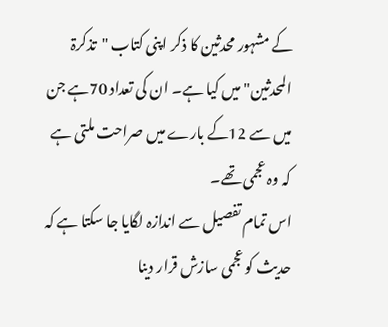کے مشہور محدثین کا ذکر اپنی کتاب "تذکرۃ المحدثین"میں کیا ہے۔ ان کی تعداد 70ہے جن میں سے 12کے بارے میں صراحت ملتی ہے کہ وہ عجمی تھے۔
اس تمام تفصیل سے اندازہ لگایا جا سکتا ہے کہ حدیث کو عجمی سازش قرار دینا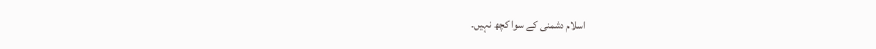اسلام دشمنی کے سوا کچھ نہیں۔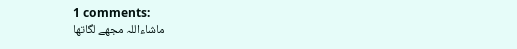1 comments:
ماشاءاللہ مجھے لگاتھا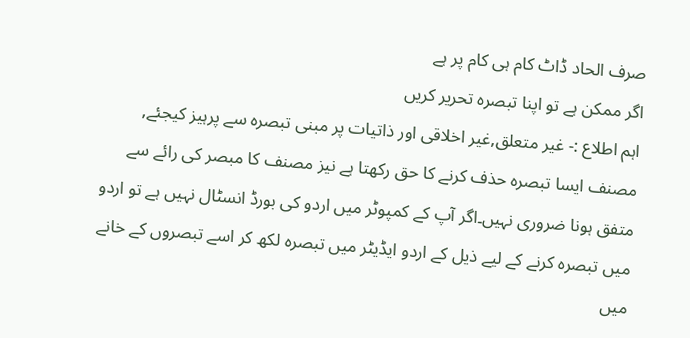صرف الحاد ڈاٹ کام ہی کام پر ہے
اگر ممکن ہے تو اپنا تبصرہ تحریر کریں
اہم اطلاع :- غیر متعلق,غیر اخلاقی اور ذاتیات پر مبنی تبصرہ سے پرہیز کیجئے, مصنف ایسا تبصرہ حذف کرنے کا حق رکھتا ہے نیز مصنف کا مبصر کی رائے سے متفق ہونا ضروری نہیں۔اگر آپ کے کمپوٹر میں اردو کی بورڈ انسٹال نہیں ہے تو اردو میں تبصرہ کرنے کے لیے ذیل کے اردو ایڈیٹر میں تبصرہ لکھ کر اسے تبصروں کے خانے میں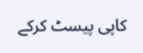کاپی پیسٹ کرکے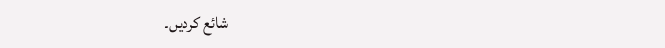شائع کردیں۔